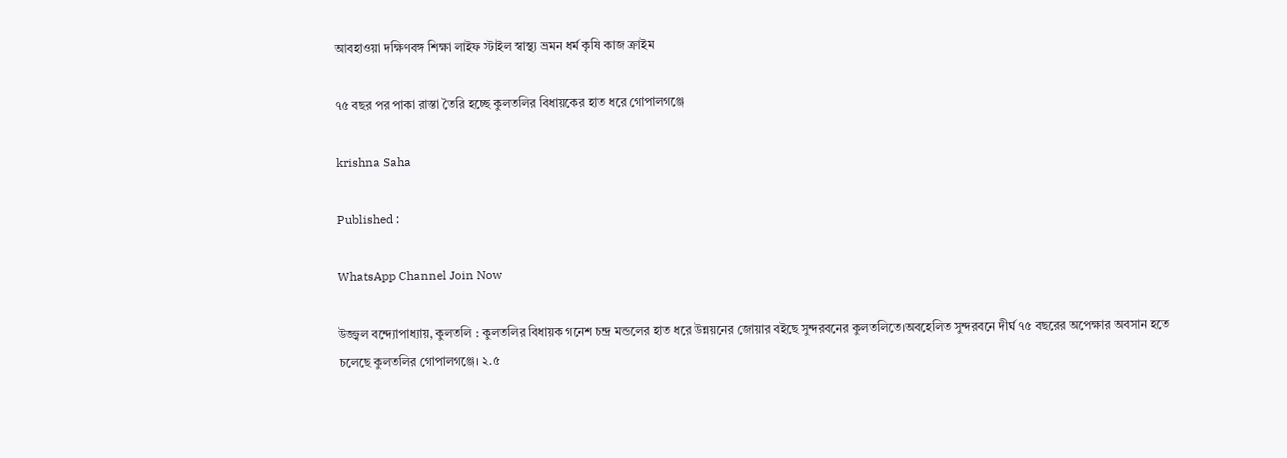আবহাওয়া দক্ষিণবঙ্গ শিক্ষা লাইফ স্টাইল স্বাস্থ্য ভ্রমন ধর্ম কৃষি কাজ ক্রাইম

৭৫ বছর পর পাকা রাস্তা তৈরি হচ্ছে কুলতলির বিধায়কের হাত ধরে গোপালগঞ্জে

krishna Saha

Published :

WhatsApp Channel Join Now

উজ্জ্বল বন্দ্যোপাধ্যায়, কুলতলি : কুলতলির বিধায়ক গনেশ চন্দ্র মন্ডলের হাত ধরে উন্নয়নের জোয়ার বইছে সুন্দরবনের কুলতলিতে।অবহেলিত সুন্দরবনে দীর্ঘ ৭৫ বছরের অপেক্ষার অবসান হতে চলেছে কুলতলির গোপালগঞ্জে। ২.৫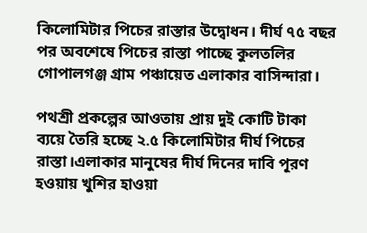কিলোমিটার পিচের রাস্তার উদ্বোধন। দীর্ঘ ৭৫ বছর পর অবশেষে পিচের রাস্তা পাচ্ছে কুলতলির গোপালগঞ্জ গ্রাম পঞ্চায়েত এলাকার বাসিন্দারা।

পথশ্রী প্রকল্পের আওতায় প্রায় দুই কোটি টাকা ব্যয়ে তৈরি হচ্ছে ২.৫ কিলোমিটার দীর্ঘ পিচের রাস্তা।এলাকার মানুষের দীর্ঘ দিনের দাবি পূরণ হওয়ায় খুশির হাওয়া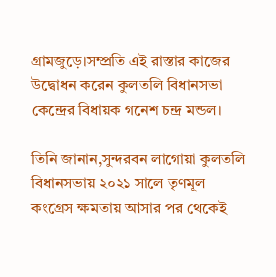গ্রামজুড়ে।সম্প্রতি এই রাস্তার কাজের উদ্বোধন করেন কুলতলি বিধানসভা কেন্দ্রের বিধায়ক গনেশ চন্দ্র মন্ডল।

তিনি জানান,সুন্দরবন লাগোয়া কুলতলি বিধানসভায় ২০২১ সালে তৃণমূল কংগ্রেস ক্ষমতায় আসার পর থেকেই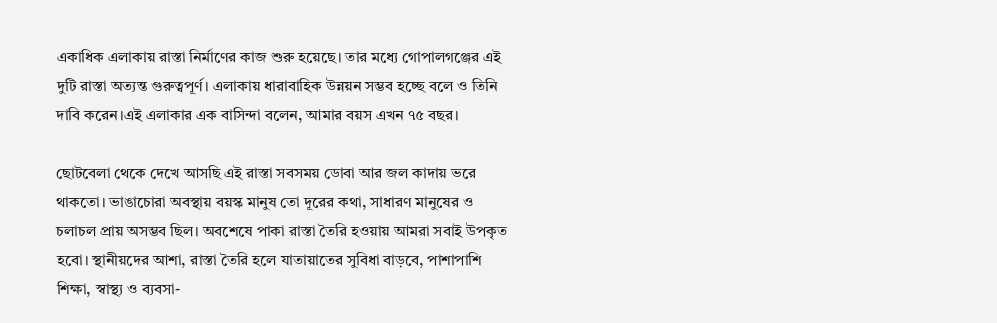একাধিক এলাকায় রাস্তা নির্মাণের কাজ শুরু হয়েছে। তার মধ্যে গোপালগঞ্জের এই দুটি রাস্তা অত্যন্ত গুরুত্বপূর্ণ। এলাকায় ধারাবাহিক উন্নয়ন সম্ভব হচ্ছে বলে ও তিনি দাবি করেন।এই এলাকার এক বাসিন্দা বলেন, আমার বয়স এখন ৭৫ বছর।

ছোটবেলা থেকে দেখে আসছি এই রাস্তা সবসময় ডোবা আর জল কাদায় ভরে থাকতো। ভাঙাচোরা অবস্থায় বয়স্ক মানুষ তো দূরের কথা, সাধারণ মানুষের ও চলাচল প্রায় অসম্ভব ছিল। অবশেষে পাকা রাস্তা তৈরি হওয়ায় আমরা সবাই উপকৃত হবো। স্থানীয়দের আশা, রাস্তা তৈরি হলে যাতায়াতের সুবিধা বাড়বে, পাশাপাশি শিক্ষা, স্বাস্থ্য ও ব্যবসা-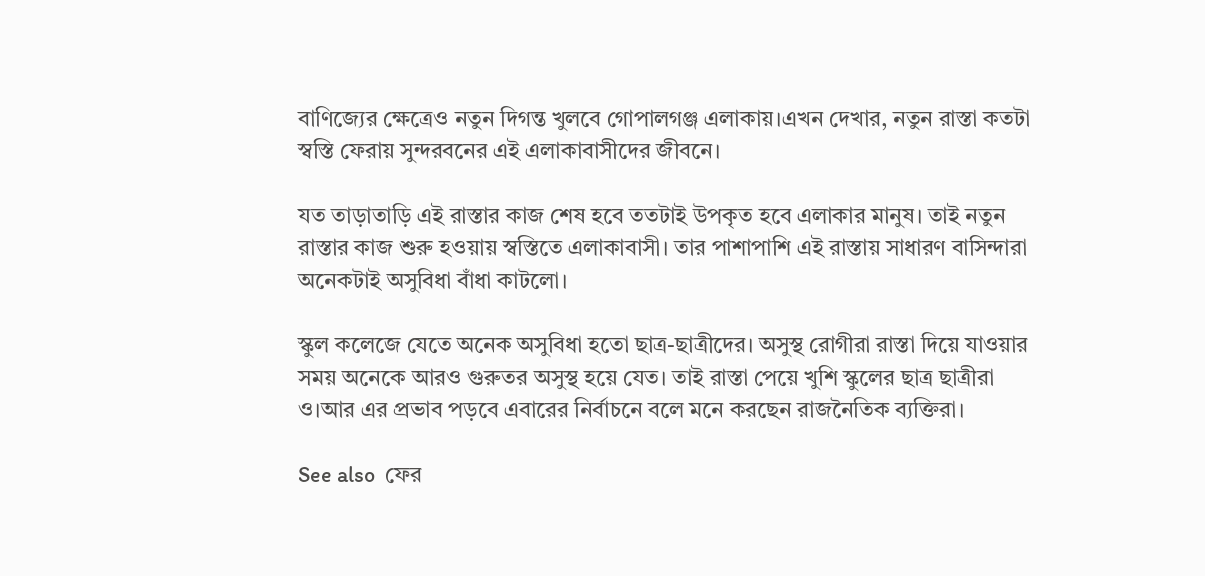বাণিজ্যের ক্ষেত্রেও নতুন দিগন্ত খুলবে গোপালগঞ্জ এলাকায়।এখন দেখার, নতুন রাস্তা কতটা স্বস্তি ফেরায় সুন্দরবনের এই এলাকাবাসীদের জীবনে।

যত তাড়াতাড়ি এই রাস্তার কাজ শেষ হবে ততটাই উপকৃত হবে এলাকার মানুষ। তাই নতুন রাস্তার কাজ শুরু হওয়ায় স্বস্তিতে এলাকাবাসী। তার পাশাপাশি এই রাস্তায় সাধারণ বাসিন্দারা অনেকটাই অসুবিধা বাঁধা কাটলো।

স্কুল কলেজে যেতে অনেক অসুবিধা হতো ছাত্র-ছাত্রীদের। অসুস্থ রোগীরা রাস্তা দিয়ে যাওয়ার সময় অনেকে আরও গুরুতর অসুস্থ হয়ে যেত। তাই রাস্তা পেয়ে খুশি স্কুলের ছাত্র ছাত্রীরা ও।আর এর প্রভাব পড়বে এবারের নির্বাচনে বলে মনে করছেন রাজনৈতিক ব্যক্তিরা।

See also  ফের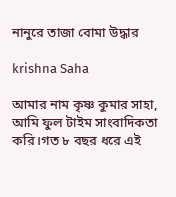নানুরে তাজা বোমা উদ্ধার

krishna Saha

আমার নাম কৃষ্ণ কুমার সাহা, আমি ফুল টাইম সাংবাদিকতা করি।গত ৮ বছর ধরে এই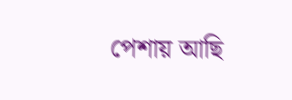পেশায় আছি